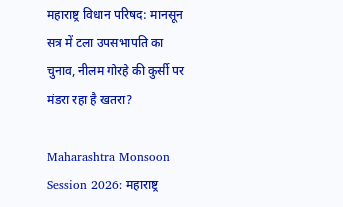महाराष्ट्र विधान परिषद: मानसून सत्र में टला उपसभापति का चुनाव, नीलम गोरहे की कुर्सी पर मंडरा रहा है खतरा?

Maharashtra Monsoon Session 2026: महाराष्ट्र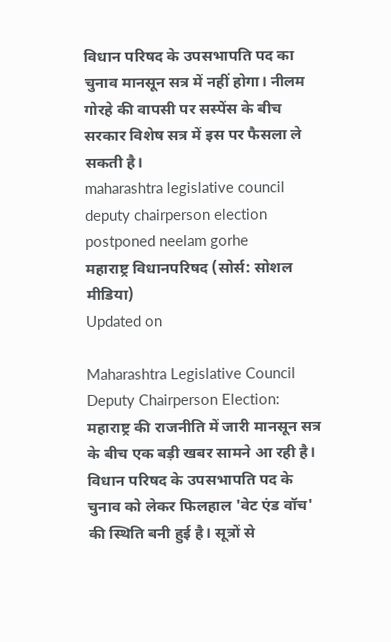विधान परिषद के उपसभापति पद का चुनाव मानसून सत्र में नहीं होगा। नीलम गोरहे की वापसी पर सस्पेंस के बीच सरकार विशेष सत्र में इस पर फैसला ले सकती है।
maharashtra legislative council deputy chairperson election postponed neelam gorhe
महाराष्ट्र विधानपरिषद (सोर्स: सोशल मीडिया)
Updated on

Maharashtra Legislative Council Deputy Chairperson Election: महाराष्ट्र की राजनीति में जारी मानसून सत्र के बीच एक बड़ी खबर सामने आ रही है। विधान परिषद के उपसभापति पद के चुनाव को लेकर फिलहाल 'वेट एंड वॉच' की स्थिति बनी हुई है। सूत्रों से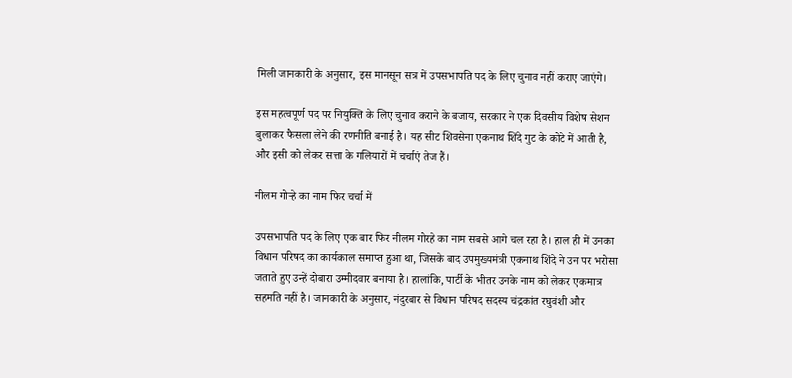मिली जानकारी के अनुसार, इस मानसून सत्र में उपसभापति पद के लिए चुनाव नहीं कराए जाएंगे।

इस महत्वपूर्ण पद पर नियुक्ति के लिए चुनाव कराने के बजाय, सरकार ने एक दिवसीय विशेष सेशन बुलाकर फैसला लेने की रणनीति बनाई है। यह सीट शिवसेना एकनाथ शिंदे गुट के कोटे में आती है, और इसी को लेकर सत्ता के गलियारों में चर्चाएं तेज हैं।

नीलम गोऱ्हे का नाम फिर चर्चा में

उपसभापति पद के लिए एक बार फिर नीलम गोरहे का नाम सबसे आगे चल रहा है। हाल ही में उनका विधान परिषद का कार्यकाल समाप्त हुआ था, जिसके बाद उपमुख्यमंत्री एकनाथ शिंदे ने उन पर भरोसा जताते हुए उन्हें दोबारा उम्मीदवार बनाया है। हालांकि, पार्टी के भीतर उनके नाम को लेकर एकमात्र सहमति नहीं है। जानकारी के अनुसार, नंदुरबार से विधान परिषद सदस्य चंद्रकांत रघुवंशी और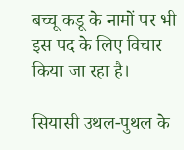बच्चू कडू के नामों पर भी इस पद के लिए विचार किया जा रहा है।

सियासी उथल-पुथल के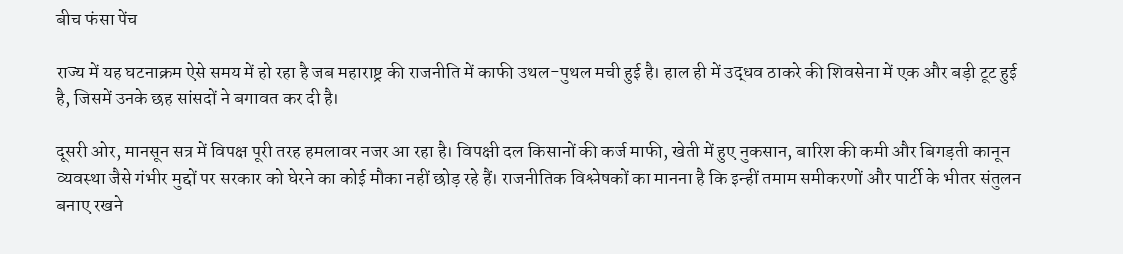बीच फंसा पेंच

राज्य में यह घटनाक्रम ऐसे समय में हो रहा है जब महाराष्ट्र की राजनीति में काफी उथल-पुथल मची हुई है। हाल ही में उद्धव ठाकरे की शिवसेना में एक और बड़ी टूट हुई है, जिसमें उनके छह सांसदों ने बगावत कर दी है।

दूसरी ओर, मानसून सत्र में विपक्ष पूरी तरह हमलावर नजर आ रहा है। विपक्षी दल किसानों की कर्ज माफी, खेती में हुए नुकसान, बारिश की कमी और बिगड़ती कानून व्यवस्था जैसे गंभीर मुद्दों पर सरकार को घेरने का कोई मौका नहीं छोड़ रहे हैं। राजनीतिक विश्लेषकों का मानना है कि इन्हीं तमाम समीकरणों और पार्टी के भीतर संतुलन बनाए रखने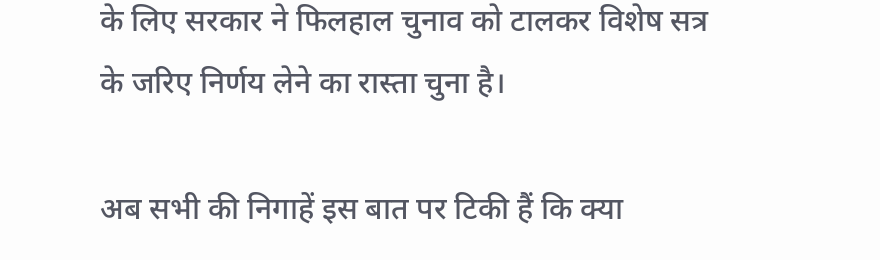के लिए सरकार ने फिलहाल चुनाव को टालकर विशेष सत्र के जरिए निर्णय लेने का रास्ता चुना है।

अब सभी की निगाहें इस बात पर टिकी हैं कि क्या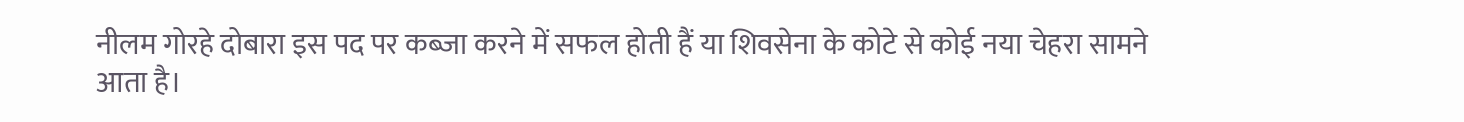नीलम गोरहे दोबारा इस पद पर कब्जा करने में सफल होती हैं या शिवसेना के कोटे से कोई नया चेहरा सामने आता है।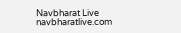Navbharat Live
navbharatlive.com